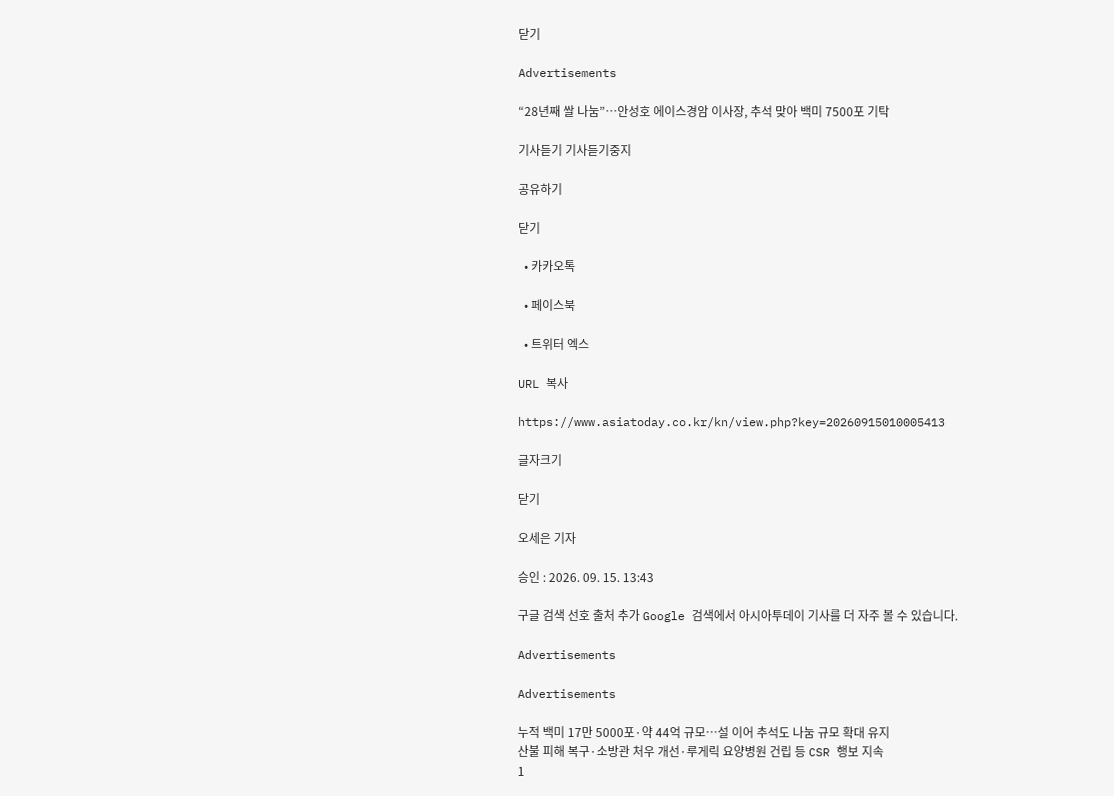닫기

Advertisements

“28년째 쌀 나눔”…안성호 에이스경암 이사장, 추석 맞아 백미 7500포 기탁

기사듣기 기사듣기중지

공유하기

닫기

  • 카카오톡

  • 페이스북

  • 트위터 엑스

URL 복사

https://www.asiatoday.co.kr/kn/view.php?key=20260915010005413

글자크기

닫기

오세은 기자

승인 : 2026. 09. 15. 13:43

구글 검색 선호 출처 추가 Google 검색에서 아시아투데이 기사를 더 자주 볼 수 있습니다.

Advertisements

Advertisements

누적 백미 17만 5000포·약 44억 규모…설 이어 추석도 나눔 규모 확대 유지
산불 피해 복구·소방관 처우 개선·루게릭 요양병원 건립 등 CSR 행보 지속
1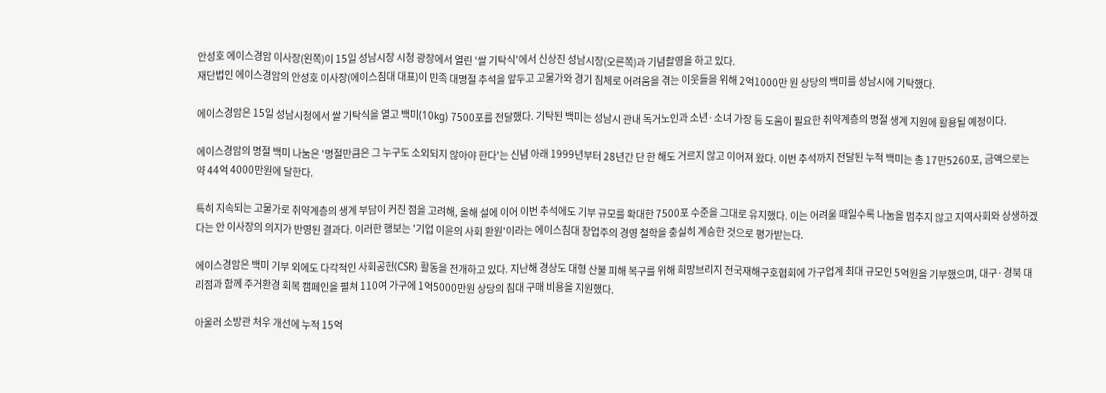안성호 에이스경암 이사장(왼쪽)이 15일 성남시장 시청 광장에서 열린 '쌀 기탁식'에서 신상진 성남시장(오른쪽)과 기념촬영을 하고 있다.
재단법인 에이스경암의 안성호 이사장(에이스침대 대표)이 민족 대명절 추석을 앞두고 고물가와 경기 침체로 어려움을 겪는 이웃들을 위해 2억1000만 원 상당의 백미를 성남시에 기탁했다.

에이스경암은 15일 성남시청에서 쌀 기탁식을 열고 백미(10kg) 7500포를 전달했다. 기탁된 백미는 성남시 관내 독거노인과 소년·소녀 가장 등 도움이 필요한 취약계층의 명절 생계 지원에 활용될 예정이다.

에이스경암의 명절 백미 나눔은 '명절만큼은 그 누구도 소외되지 않아야 한다'는 신념 아래 1999년부터 28년간 단 한 해도 거르지 않고 이어져 왔다. 이번 추석까지 전달된 누적 백미는 총 17만5260포, 금액으로는 약 44억 4000만원에 달한다.

특히 지속되는 고물가로 취약계층의 생계 부담이 커진 점을 고려해, 올해 설에 이어 이번 추석에도 기부 규모를 확대한 7500포 수준을 그대로 유지했다. 이는 어려울 때일수록 나눔을 멈추지 않고 지역사회와 상생하겠다는 안 이사장의 의지가 반영된 결과다. 이러한 행보는 '기업 이윤의 사회 환원'이라는 에이스침대 창업주의 경영 철학을 충실히 계승한 것으로 평가받는다.

에이스경암은 백미 기부 외에도 다각적인 사회공헌(CSR) 활동을 전개하고 있다. 지난해 경상도 대형 산불 피해 복구를 위해 희망브리지 전국재해구호협회에 가구업계 최대 규모인 5억원을 기부했으며, 대구·경북 대리점과 함께 주거환경 회복 캠페인을 펼쳐 110여 가구에 1억5000만원 상당의 침대 구매 비용을 지원했다.

아울러 소방관 처우 개선에 누적 15억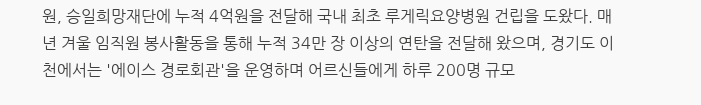원, 승일희망재단에 누적 4억원을 전달해 국내 최초 루게릭요양병원 건립을 도왔다. 매년 겨울 임직원 봉사활동을 통해 누적 34만 장 이상의 연탄을 전달해 왔으며, 경기도 이천에서는 '에이스 경로회관'을 운영하며 어르신들에게 하루 200명 규모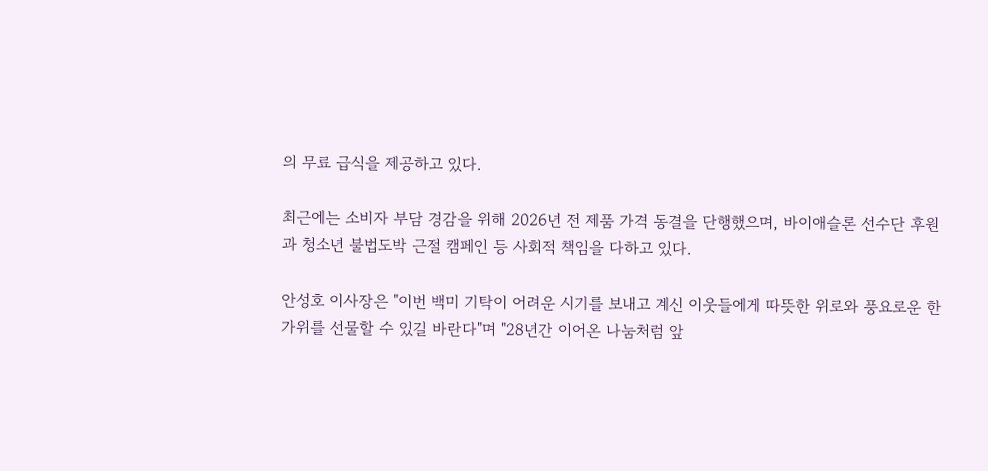의 무료 급식을 제공하고 있다.

최근에는 소비자 부담 경감을 위해 2026년 전 제품 가격 동결을 단행했으며, 바이애슬론 선수단 후원과 청소년 불법도박 근절 캠페인 등 사회적 책임을 다하고 있다.

안성호 이사장은 "이번 백미 기탁이 어려운 시기를 보내고 계신 이웃들에게 따뜻한 위로와 풍요로운 한가위를 선물할 수 있길 바란다"며 "28년간 이어온 나눔처럼 앞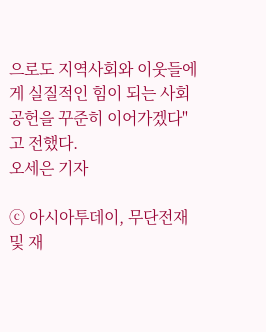으로도 지역사회와 이웃들에게 실질적인 힘이 되는 사회공헌을 꾸준히 이어가겠다"고 전했다.
오세은 기자

ⓒ 아시아투데이, 무단전재 및 재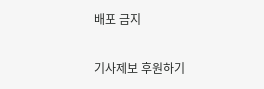배포 금지

기사제보 후원하기